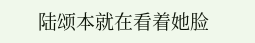陆颂本就在看着她脸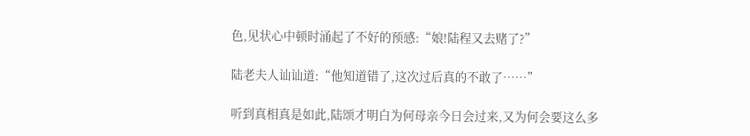色,见状心中顿时涌起了不好的预感:“娘!陆程又去赌了?”

陆老夫人讪讪道:“他知道错了,这次过后真的不敢了……”

听到真相真是如此,陆颂才明白为何母亲今日会过来,又为何会要这么多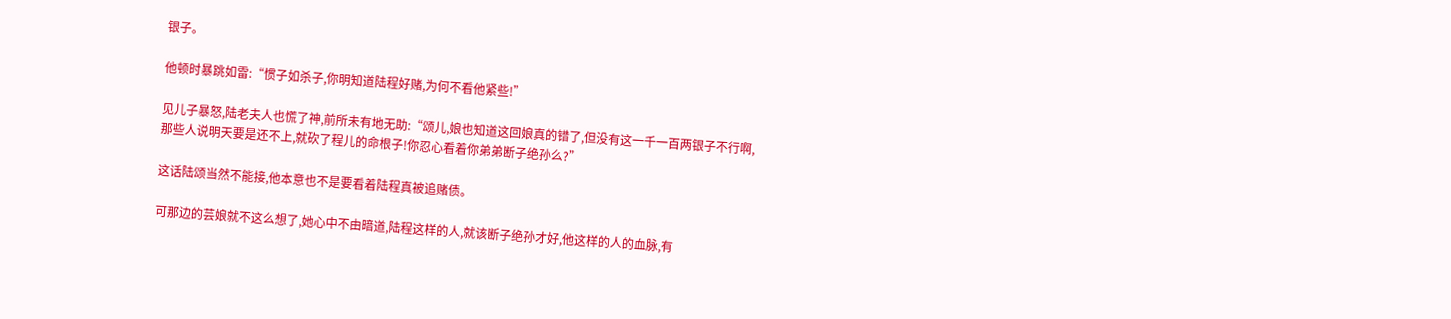银子。

他顿时暴跳如雷:“惯子如杀子,你明知道陆程好赌,为何不看他紧些!”

见儿子暴怒,陆老夫人也慌了神,前所未有地无助:“颂儿,娘也知道这回娘真的错了,但没有这一千一百两银子不行啊,那些人说明天要是还不上,就砍了程儿的命根子!你忍心看着你弟弟断子绝孙么?”

这话陆颂当然不能接,他本意也不是要看着陆程真被追赌债。

可那边的芸娘就不这么想了,她心中不由暗道,陆程这样的人,就该断子绝孙才好,他这样的人的血脉,有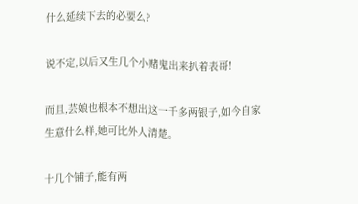什么延续下去的必要么?

说不定,以后又生几个小赌鬼出来扒着表哥!

而且,芸娘也根本不想出这一千多两银子,如今自家生意什么样,她可比外人清楚。

十几个铺子,能有两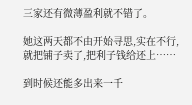三家还有微薄盈利就不错了。

她这两天都不由开始寻思,实在不行,就把铺子卖了,把利子钱给还上……

到时候还能多出来一千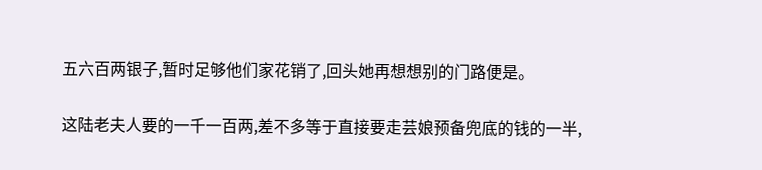五六百两银子,暂时足够他们家花销了,回头她再想想别的门路便是。

这陆老夫人要的一千一百两,差不多等于直接要走芸娘预备兜底的钱的一半,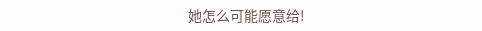她怎么可能愿意给!